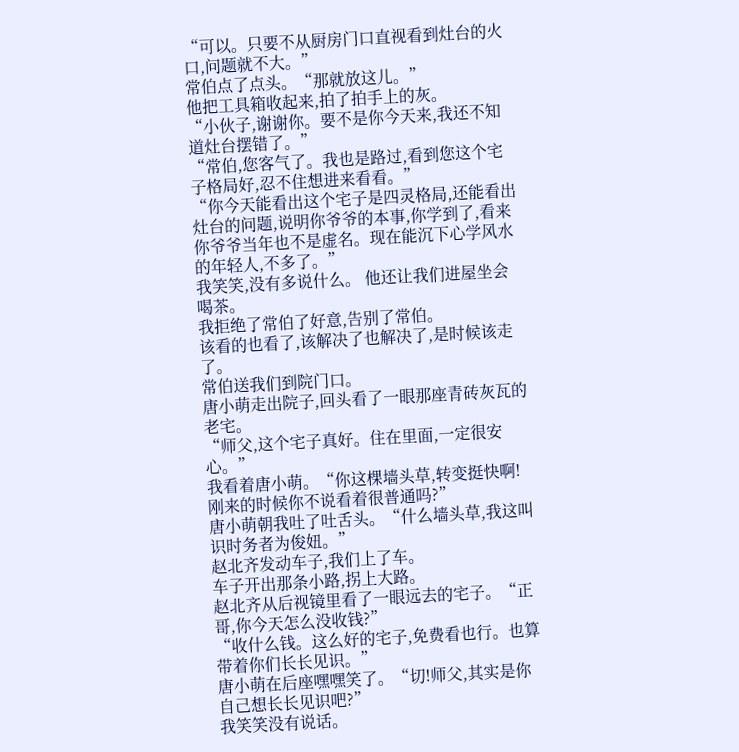“可以。只要不从厨房门口直视看到灶台的火口,问题就不大。”
常伯点了点头。“那就放这儿。”
他把工具箱收起来,拍了拍手上的灰。
“小伙子,谢谢你。要不是你今天来,我还不知道灶台摆错了。”
“常伯,您客气了。我也是路过,看到您这个宅子格局好,忍不住想进来看看。”
“你今天能看出这个宅子是四灵格局,还能看出灶台的问题,说明你爷爷的本事,你学到了,看来你爷爷当年也不是虚名。现在能沉下心学风水的年轻人,不多了。”
我笑笑,没有多说什么。 他还让我们进屋坐会喝茶。
我拒绝了常伯了好意,告别了常伯。
该看的也看了,该解决了也解决了,是时候该走了。
常伯送我们到院门口。
唐小萌走出院子,回头看了一眼那座青砖灰瓦的老宅。
“师父,这个宅子真好。住在里面,一定很安心。”
我看着唐小萌。“你这棵墙头草,转变挺快啊!刚来的时候你不说看着很普通吗?”
唐小萌朝我吐了吐舌头。“什么墙头草,我这叫识时务者为俊妞。”
赵北齐发动车子,我们上了车。
车子开出那条小路,拐上大路。
赵北齐从后视镜里看了一眼远去的宅子。“正哥,你今天怎么没收钱?”
“收什么钱。这么好的宅子,免费看也行。也算带着你们长长见识。”
唐小萌在后座嘿嘿笑了。“切!师父,其实是你自己想长长见识吧?”
我笑笑没有说话。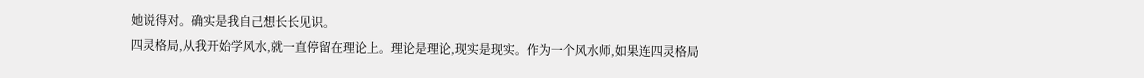她说得对。确实是我自己想长长见识。
四灵格局,从我开始学风水,就一直停留在理论上。理论是理论,现实是现实。作为一个风水师,如果连四灵格局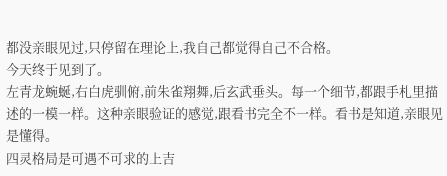都没亲眼见过,只停留在理论上,我自己都觉得自己不合格。
今天终于见到了。
左青龙蜿蜒,右白虎驯俯,前朱雀翔舞,后玄武垂头。每一个细节,都跟手札里描述的一模一样。这种亲眼验证的感觉,跟看书完全不一样。看书是知道,亲眼见是懂得。
四灵格局是可遇不可求的上吉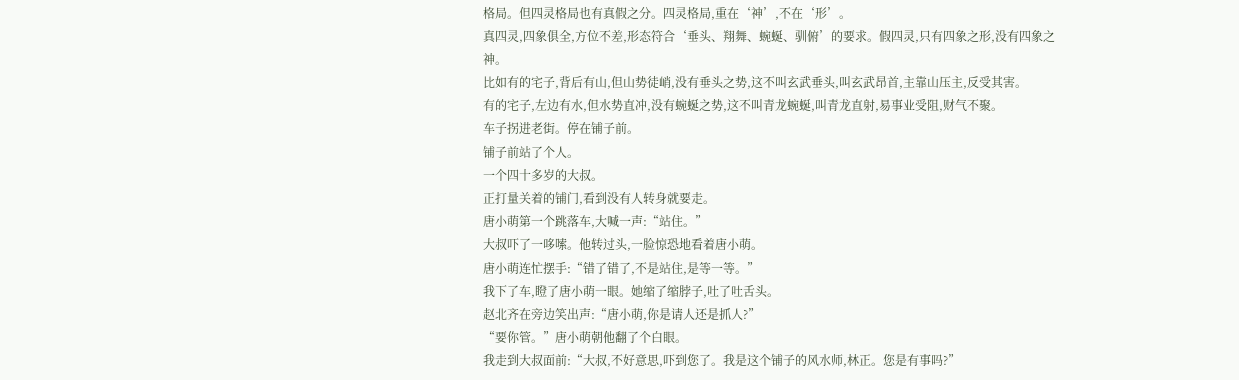格局。但四灵格局也有真假之分。四灵格局,重在‘神’,不在‘形’。
真四灵,四象俱全,方位不差,形态符合‘垂头、翔舞、蜿蜒、驯俯’的要求。假四灵,只有四象之形,没有四象之神。
比如有的宅子,背后有山,但山势徒峭,没有垂头之势,这不叫玄武垂头,叫玄武昂首,主靠山压主,反受其害。
有的宅子,左边有水,但水势直冲,没有蜿蜒之势,这不叫青龙蜿蜒,叫青龙直射,易事业受阻,财气不聚。
车子拐进老街。停在铺子前。
铺子前站了个人。
一个四十多岁的大叔。
正打量关着的铺门,看到没有人转身就要走。
唐小萌第一个跳落车,大喊一声:“站住。”
大叔吓了一哆嗦。他转过头,一脸惊恐地看着唐小萌。
唐小萌连忙摆手:“错了错了,不是站住,是等一等。”
我下了车,瞪了唐小萌一眼。她缩了缩脖子,吐了吐舌头。
赵北齐在旁边笑出声:“唐小萌,你是请人还是抓人?”
“要你管。”唐小萌朝他翻了个白眼。
我走到大叔面前:“大叔,不好意思,吓到您了。我是这个铺子的风水师,林正。您是有事吗?”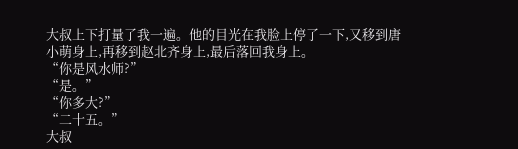大叔上下打量了我一遍。他的目光在我脸上停了一下,又移到唐小萌身上,再移到赵北齐身上,最后落回我身上。
“你是风水师?”
“是。”
“你多大?”
“二十五。”
大叔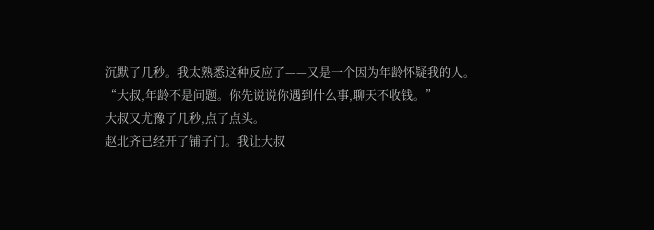沉默了几秒。我太熟悉这种反应了——又是一个因为年龄怀疑我的人。
“大叔,年龄不是问题。你先说说你遇到什么事,聊天不收钱。”
大叔又尤豫了几秒,点了点头。
赵北齐已经开了铺子门。我让大叔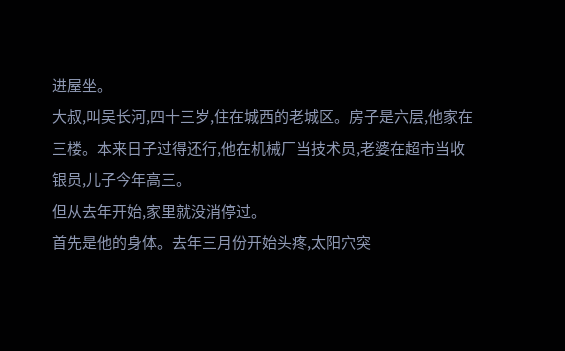进屋坐。
大叔,叫吴长河,四十三岁,住在城西的老城区。房子是六层,他家在三楼。本来日子过得还行,他在机械厂当技术员,老婆在超市当收银员,儿子今年高三。
但从去年开始,家里就没消停过。
首先是他的身体。去年三月份开始头疼,太阳穴突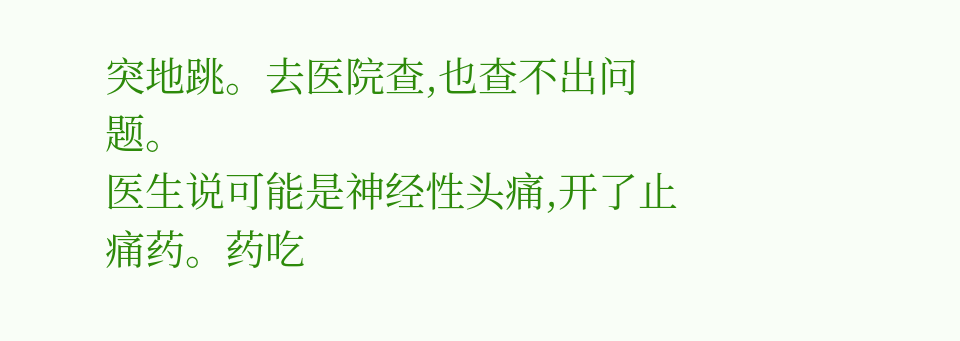突地跳。去医院查,也查不出问题。
医生说可能是神经性头痛,开了止痛药。药吃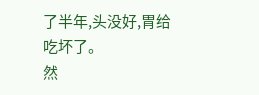了半年,头没好,胃给吃坏了。
然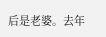后是老婆。去年